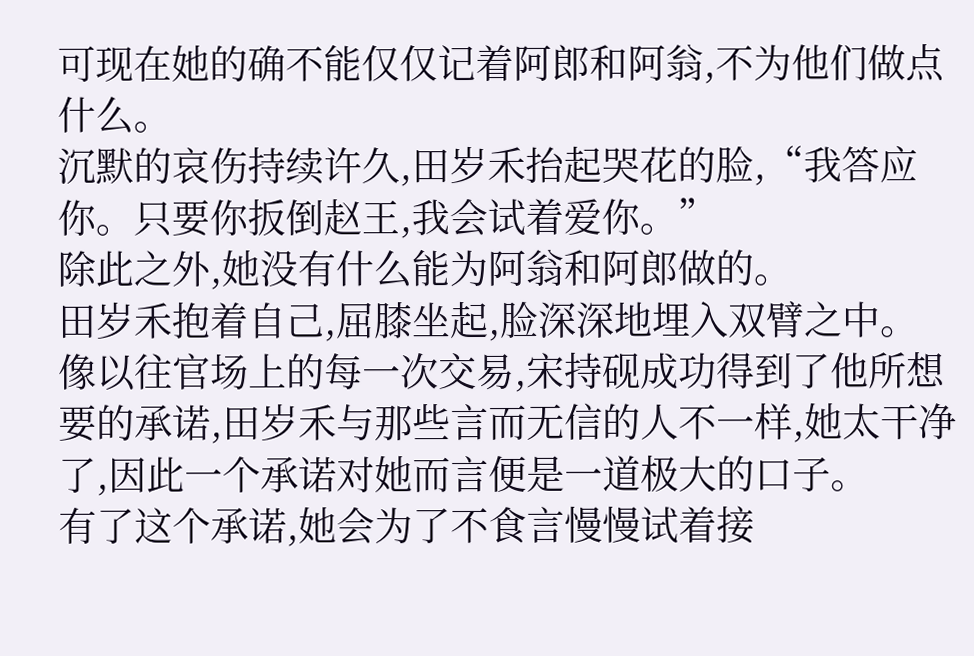可现在她的确不能仅仅记着阿郎和阿翁,不为他们做点什么。
沉默的哀伤持续许久,田岁禾抬起哭花的脸,“我答应你。只要你扳倒赵王,我会试着爱你。”
除此之外,她没有什么能为阿翁和阿郎做的。
田岁禾抱着自己,屈膝坐起,脸深深地埋入双臂之中。
像以往官场上的每一次交易,宋持砚成功得到了他所想要的承诺,田岁禾与那些言而无信的人不一样,她太干净了,因此一个承诺对她而言便是一道极大的口子。
有了这个承诺,她会为了不食言慢慢试着接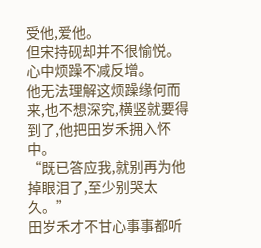受他,爱他。
但宋持砚却并不很愉悦。
心中烦躁不减反增。
他无法理解这烦躁缘何而来,也不想深究,横竖就要得到了,他把田岁禾拥入怀中。
“既已答应我,就别再为他掉眼泪了,至少别哭太久。”
田岁禾才不甘心事事都听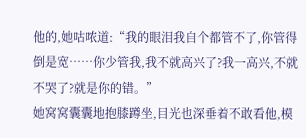他的,她咕哝道:“我的眼泪我自个都管不了,你管得倒是宽……你少管我,我不就高兴了?我一高兴,不就不哭了?就是你的错。”
她窝窝囊囊地抱膝蹲坐,目光也深垂着不敢看他,模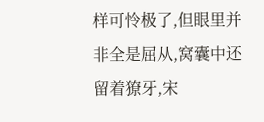样可怜极了,但眼里并非全是屈从,窝囊中还留着獠牙,宋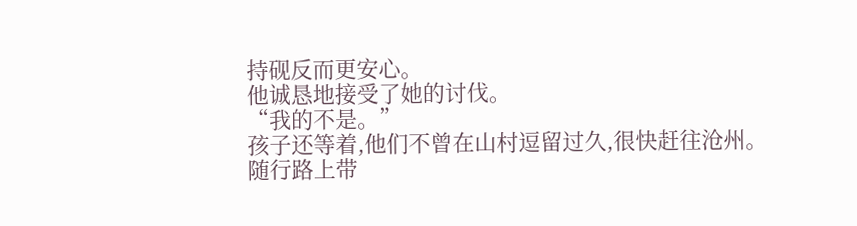持砚反而更安心。
他诚恳地接受了她的讨伐。
“我的不是。”
孩子还等着,他们不曾在山村逗留过久,很快赶往沧州。
随行路上带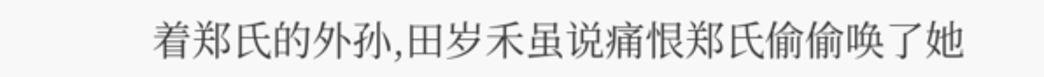着郑氏的外孙,田岁禾虽说痛恨郑氏偷偷唤了她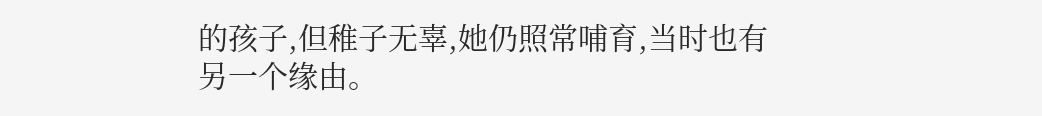的孩子,但稚子无辜,她仍照常哺育,当时也有另一个缘由。